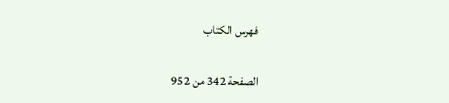فهرس الكتاب

الصفحة 342 من 952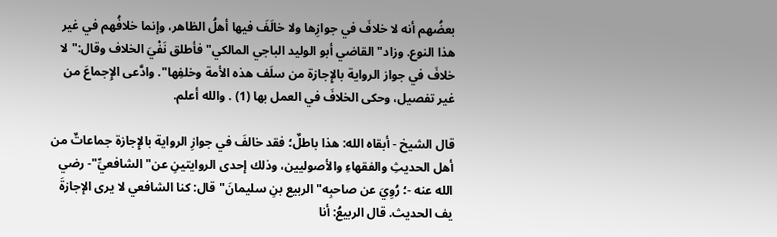بعضُهم أنه لا خلافَ في جوازِها ولا خالَفَ فيها أهلُ الظاهر، وإنما خلافُهم في غير هذا النوع. وزاد"القاضي أبو الوليد الباجي المالكي"فأطلق نَفْيَ الخلاف وقال:"لا خلافَ في جواز الرواية بالإِجازة من سلَف هذه الأمة وخلفِها". وادَّعى الإِجماعَ من غير تفصيل، وحكى الخلافَ في العمل بها (1) . والله أعلم.

قال الشيخ - أبقاه الله: هذا باطلٌ؛ فقد خالفَ في جوازِ الرواية بالإِجازة جماعاتٌ من أهل الحديثِ والفقهاءِ والأصوليين، وذلك إحدى الروايتينِ عن"الشافعيِّ"- رضي الله عنه -؛ رُوِيَ عن صاحبِه"الربيع بنِ سليمانَ"قال: كنا الشافعي لا يرى الإجازةَ يف الحديث. قال الربيعُ: أنا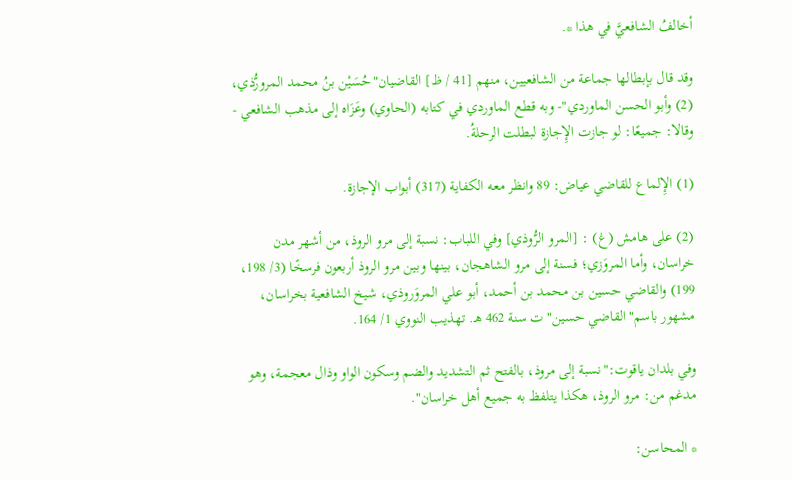أخالفُ الشافعيَّ في هذا *.

وقد قال بإبطالها جماعة من الشافعيين، منهم [41 / ظ] القاضيان"حُسَيْن بنُ محمد المرورُّذي، (2) وأبو الحسن الماوردي"- وبه قطع الماوردي في كتابه (الحاوي) وعَزَاه إلى مذهب الشافعي - وقالا: جميعًا: لو جازت الإِجازة لبطلت الرحلةُ.

(1) الإِلماع للقاضي عياض: 89 وانظر معه الكفاية (317) أبواب الإجازة.

(2) على هامش (غ) : [المرو الرُّوذي] وفي اللباب: نسبة إلى مرو الروذ، من أشهر مدن خراسان، وأما المروَزي؛ فسنة إلى مرو الشاهجان، بينها وبين مرو الروذ أربعون فرسخًا (3/ 198، 199) والقاضي حسين بن محمد بن أحمد، أبو علي المروَروذي، شيخ الشافعية بخراسان، مشهور باسم"القاضي حسين"ت سنة 462 هـ. تهذيب النووي 1/ 164.

وفي بلدان ياقوت:"نسبة إلى مروذ، بالفتح ثم التشديد والضم وسكون الواو وذال معجمة، وهو مدغم من: مرو الروذ، هكذا يتلفظ به جميع أهل خراسان".

* المحاسن: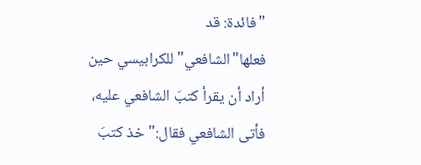"فائدة: قد فعلها"الشافعي"للكرابيسي حين أراد أن يقرأ كتبَ الشافعي عليه، فأتى الشافعي فقال:"خذ كتبَ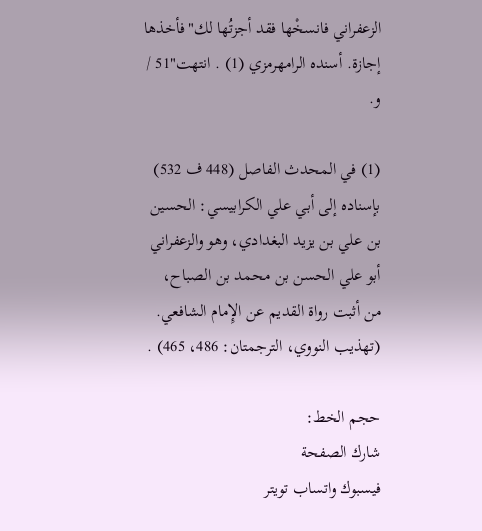الزعفراني فانسخْها فقد أجزتُها لك"فأخذها إجازة. أسنده الرامهرمزي (1) . انتهت"51 / و.

(1) في المحدث الفاصل (448 ف 532) بإسناده إلى أبي علي الكرابيسي: الحسين بن علي بن يزيد البغدادي، وهو والزعفراني أبو علي الحسن بن محمد بن الصباح، من أثبت رواة القديم عن الإِمام الشافعي. (تهذيب النووي، الترجمتان: 486، 465) .

حجم الخط:
شارك الصفحة
فيسبوك واتساب تويتر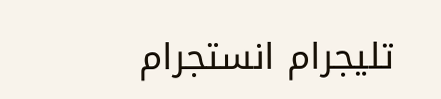تليجرام انستجرام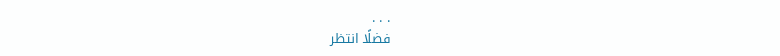. . .
فضلًا انتظر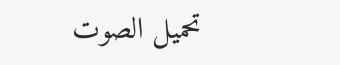تحميل الصوت